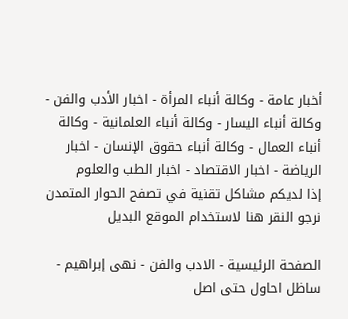أخبار عامة - وكالة أنباء المرأة - اخبار الأدب والفن - وكالة أنباء اليسار - وكالة أنباء العلمانية - وكالة أنباء العمال - وكالة أنباء حقوق الإنسان - اخبار الرياضة - اخبار الاقتصاد - اخبار الطب والعلوم
إذا لديكم مشاكل تقنية في تصفح الحوار المتمدن نرجو النقر هنا لاستخدام الموقع البديل

الصفحة الرئيسية - الادب والفن - نهى إبراهيم - ساظل احاول حتى اصل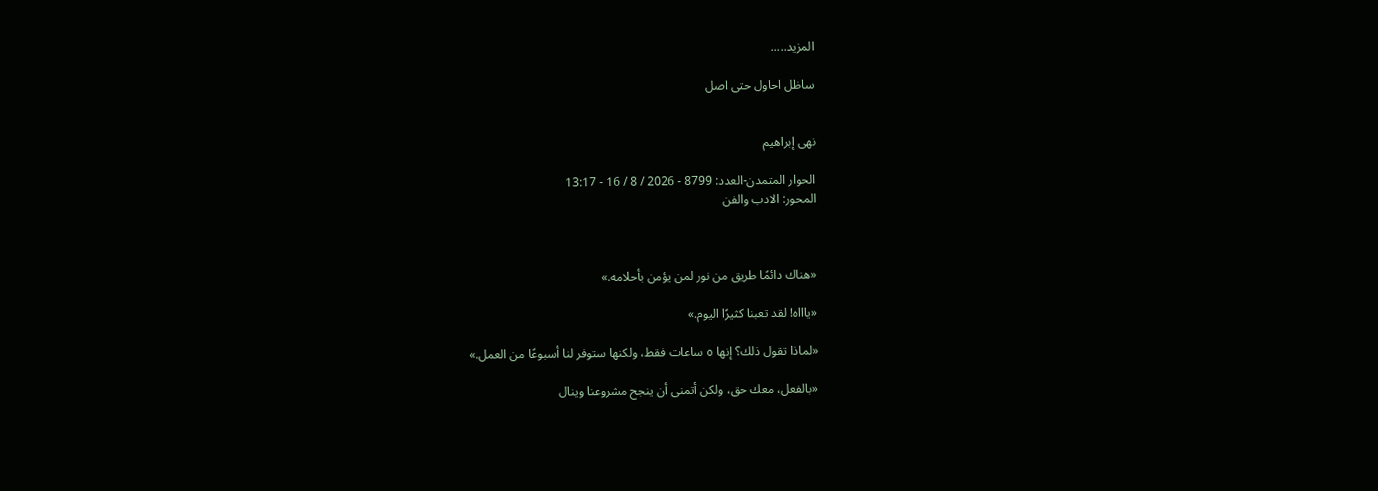المزيد.....

ساظل احاول حتى اصل


نهى إبراهيم

الحوار المتمدن-العدد: 8799 - 2026 / 8 / 16 - 13:17
المحور: الادب والفن



«هناك دائمًا طريق من نور لمن يؤمن بأحلامه.»

«ياااه! لقد تعبنا كثيرًا اليوم.»

«لماذا تقول ذلك؟ إنها ٥ ساعات فقط، ولكنها ستوفر لنا أسبوعًا من العمل.»

«بالفعل، معك حق، ولكن أتمنى أن ينجح مشروعنا وينال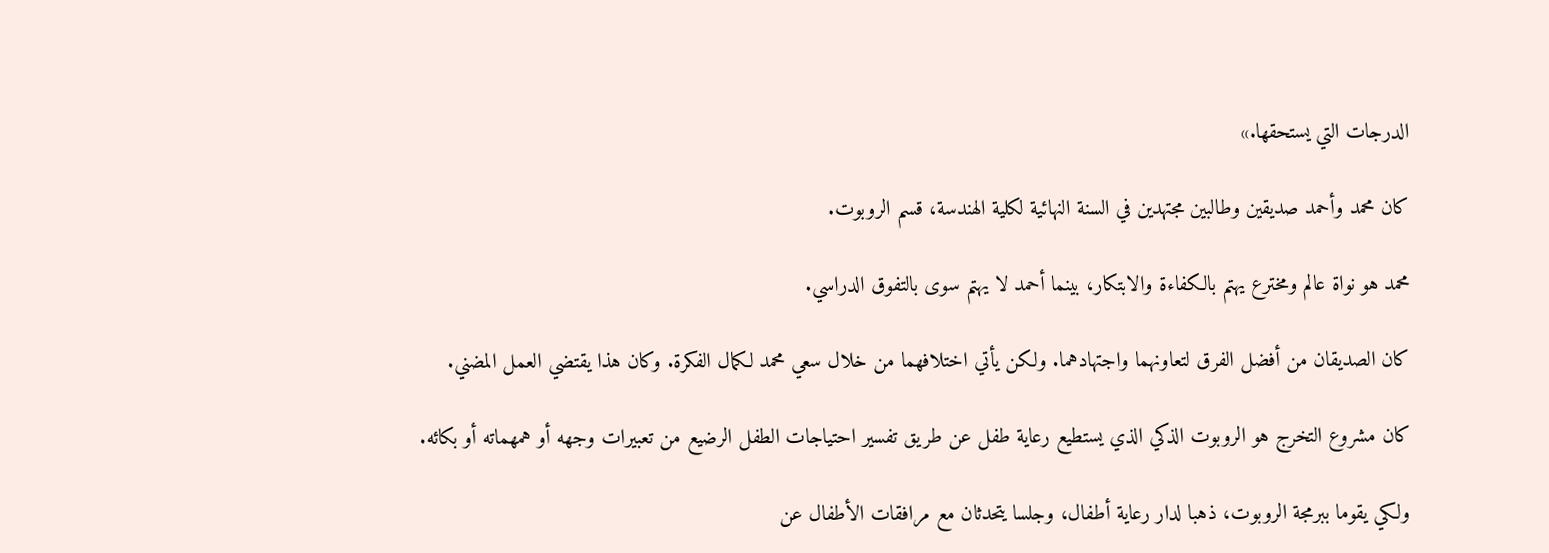الدرجات التي يستحقها.»

كان محمد وأحمد صديقين وطالبين مجتهدين في السنة النهائية لكلية الهندسة، قسم الروبوت.

محمد هو نواة عالم ومخترع يهتم بالكفاءة والابتكار، بينما أحمد لا يهتم سوى بالتفوق الدراسي.

كان الصديقان من أفضل الفرق لتعاونهما واجتهادهما. ولكن يأتي اختلافهما من خلال سعي محمد لكمال الفكرة. وكان هذا يقتضي العمل المضني.

كان مشروع التخرج هو الروبوت الذكي الذي يستطيع رعاية طفل عن طريق تفسير احتياجات الطفل الرضيع من تعبيرات وجهه أو همهماته أو بكائه.

ولكي يقوما ببرمجة الروبوت، ذهبا لدار رعاية أطفال، وجلسا يتحدثان مع مرافقات الأطفال عن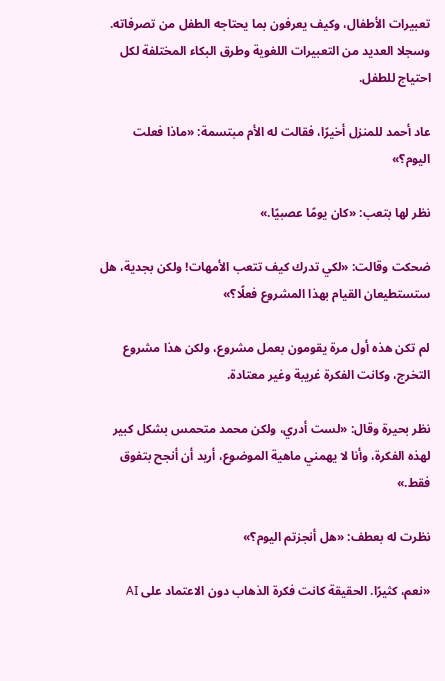تعبيرات الأطفال، وكيف يعرفون بما يحتاجه الطفل من تصرفاته. وسجلا العديد من التعبيرات اللغوية وطرق البكاء المختلفة لكل احتياج للطفل.

عاد أحمد للمنزل أخيرًا، فقالت له الأم مبتسمة: «ماذا فعلت اليوم؟»

نظر لها بتعب: «كان يومًا عصبيًا.»

ضحكت وقالت: «لكي تدرك كيف تتعب الأمهات! ولكن بجدية، هل ستستطيعان القيام بهذا المشروع فعلًا؟»

لم تكن هذه أول مرة يقومون بعمل مشروع، ولكن هذا مشروع التخرج، وكانت الفكرة غريبة وغير معتادة.

نظر بحيرة وقال: «لست أدري، ولكن محمد متحمس بشكل كبير لهذه الفكرة، وأنا لا يهمني ماهية الموضوع، أريد أن أنجح بتفوق فقط.»

نظرت له بعطف: «هل أنجزتم اليوم؟»

«نعم، كثيرًا. الحقيقة كانت فكرة الذهاب دون الاعتماد على AI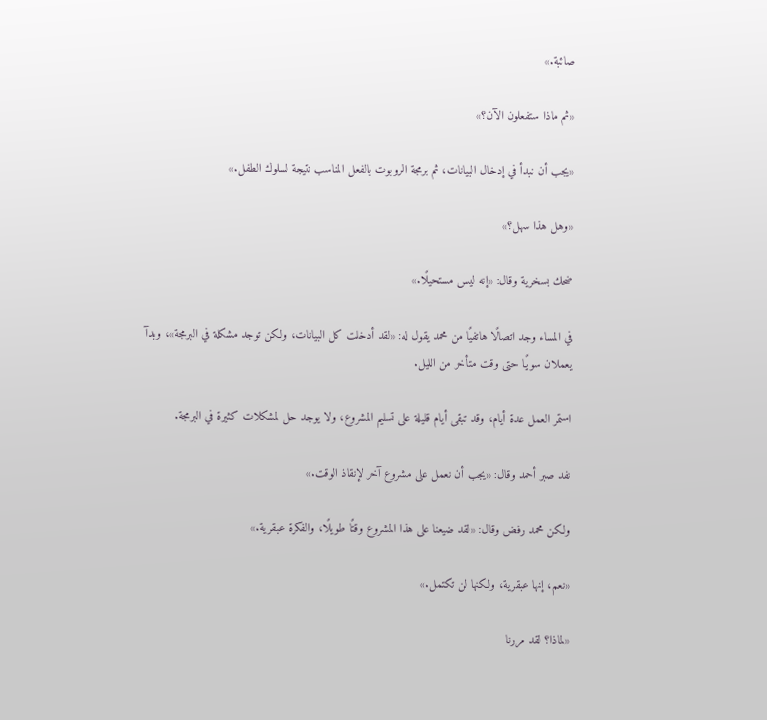صائبة.»

«ثم ماذا ستفعلون الآن؟»

«يجب أن نبدأ في إدخال البيانات، ثم برمجة الروبوت بالفعل المناسب نتيجة لسلوك الطفل.»

«وهل هذا سهل؟»

ضحك بسخرية وقال: «إنه ليس مستحيلًا.»

في المساء وجد اتصالًا هاتفيًا من محمد يقول له: «لقد أدخلت كل البيانات، ولكن توجد مشكلة في البرمجة»، وبدآ يعملان سويًا حتى وقت متأخر من الليل.

استمر العمل عدة أيام، وقد تبقى أيام قليلة على تسليم المشروع، ولا يوجد حل لمشكلات كثيرة في البرمجة.

نفد صبر أحمد وقال: «يجب أن نعمل على مشروع آخر لإنقاذ الوقت.»

ولكن محمد رفض وقال: «لقد ضيعنا على هذا المشروع وقتًا طويلًا، والفكرة عبقرية.»

«نعم، إنها عبقرية، ولكنها لن تكتمل.»

«لماذا؟ لقد مررنا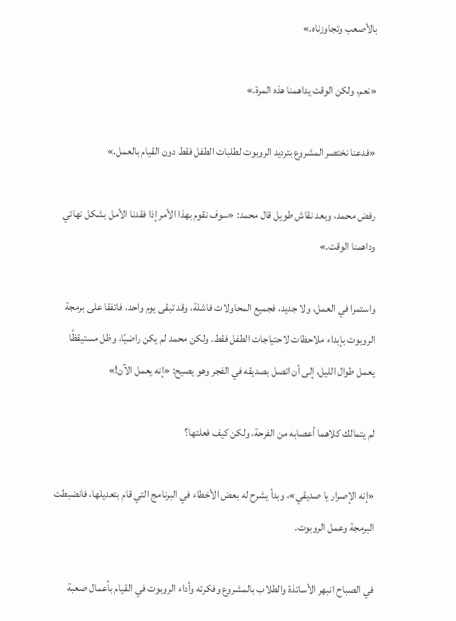بالأصعب وتجاوزناه.»

«نعم، ولكن الوقت يداهمنا هذه المرة.»

«فدعنا نختصر المشروع بترديد الروبوت لطلبات الطفل فقط دون القيام بالعمل.»

رفض محمد، وبعد نقاش طويل قال محمد: «سوف نقوم بهذا الأمر إذا فقدنا الأمل بشكل نهائي وداهمنا الوقت.»

واستمرا في العمل، ولا جديد، فجميع المحاولات فاشلة، وقد تبقى يوم واحد، فاتفقا على برمجة الروبوت بإبداء ملاحظات لاحتياجات الطفل فقط. ولكن محمد لم يكن راضيًا، وظل مستيقظًا يعمل طوال الليل، إلى أن اتصل بصديقه في الفجر وهو يصيح: «إنه يعمل الآن!»

لم يتمالك كلاهما أعصابه من الفرحة، ولكن كيف فعلتها؟

«إنه الإصرار يا صديقي»، وبدأ يشرح له بعض الأخطاء في البرنامج التي قام بتعديلها، فانضبطت البرمجة وعمل الروبوت.

في الصباح انبهر الأساتذة والطلاب بالمشروع وفكرته وأداء الروبوت في القيام بأعمال صعبة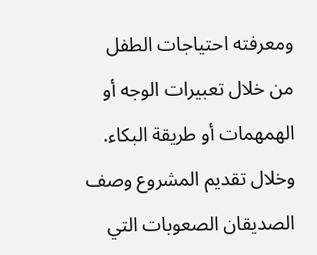ومعرفته احتياجات الطفل من خلال تعبيرات الوجه أو الهمهمات أو طريقة البكاء. وخلال تقديم المشروع وصف الصديقان الصعوبات التي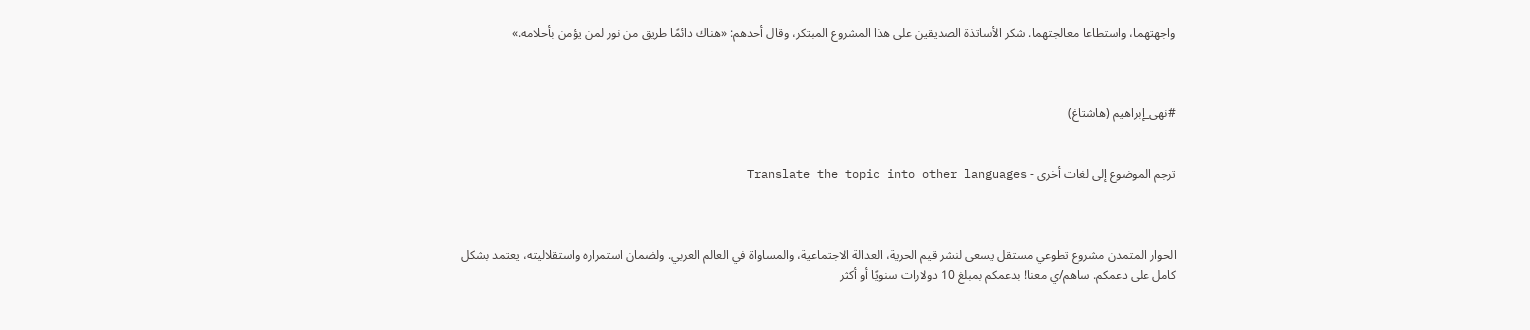واجهتهما، واستطاعا معالجتهما. شكر الأساتذة الصديقين على هذا المشروع المبتكر، وقال أحدهم: «هناك دائمًا طريق من نور لمن يؤمن بأحلامه.»



#نهى_إبراهيم (هاشتاغ)


ترجم الموضوع إلى لغات أخرى - Translate the topic into other languages



الحوار المتمدن مشروع تطوعي مستقل يسعى لنشر قيم الحرية، العدالة الاجتماعية، والمساواة في العالم العربي. ولضمان استمراره واستقلاليته، يعتمد بشكل كامل على دعمكم. ساهم/ي معنا! بدعمكم بمبلغ 10 دولارات سنويًا أو أكثر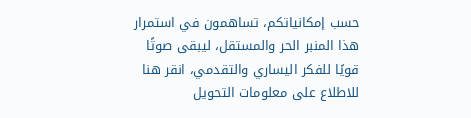حسب إمكانياتكم، تساهمون في استمرار هذا المنبر الحر والمستقل، ليبقى صوتًا قويًا للفكر اليساري والتقدمي، انقر هنا للاطلاع على معلومات التحويل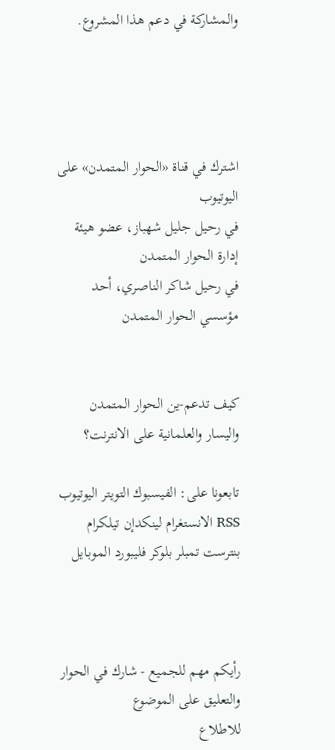والمشاركة في دعم هذا المشروع.




اشترك في قناة «الحوار المتمدن» على اليوتيوب
في رحيل جليل شهباز، عضو هيئة إدارة الحوار المتمدن
في رحيل شاكر الناصري، أحد مؤسسي الحوار المتمدن


كيف تدعم-ين الحوار المتمدن واليسار والعلمانية على الانترنت؟

تابعونا على: الفيسبوك التويتر اليوتيوب RSS الانستغرام لينكدإن تيلكرام بنترست تمبلر بلوكر فليبورد الموبايل



رأيكم مهم للجميع - شارك في الحوار والتعليق على الموضوع
للاطلاع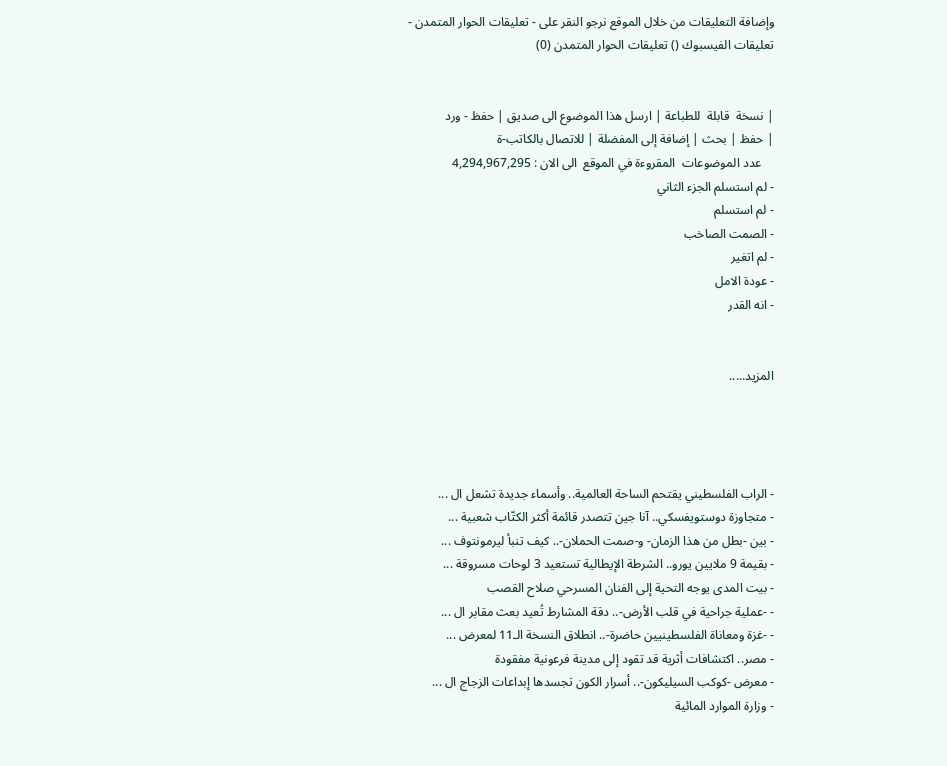وإضافة التعليقات من خلال الموقع نرجو النقر على - تعليقات الحوار المتمدن -
تعليقات الفيسبوك () تعليقات الحوار المتمدن (0)


| نسخة  قابلة  للطباعة | ارسل هذا الموضوع الى صديق | حفظ - ورد
| حفظ | بحث | إضافة إلى المفضلة | للاتصال بالكاتب-ة
    عدد الموضوعات  المقروءة في الموقع  الى الان : 4,294,967,295
- لم استسلم الجزء الثاني
- لم استسلم
- الصمت الصاخب
- لم اتغير
- عودة الامل
- انه القدر


المزيد.....




- الراب الفلسطيني يقتحم الساحة العالمية.. وأسماء جديدة تشعل ال ...
- متجاوزة دوستويفسكي.. آنا جين تتصدر قائمة أكثر الكتّاب شعبية ...
- بين -بطل من هذا الزمان- و-صمت الحملان-.. كيف تنبأ ليرمونتوف ...
- بقيمة 9 ملايين يورو.. الشرطة الإيطالية تستعيد 3 لوحات مسروقة ...
- بيت المدى يوجه التحية إلى الفنان المسرحي صلاح القصب
- -عملية جراحية في قلب الأرض-.. دقة المشارط تُعيد بعث مقابر ال ...
- -غزة ومعاناة الفلسطينيين حاضرة-.. انطلاق النسخة الـ11 لمعرض ...
- مصر.. اكتشافات أثرية قد تقود إلى مدينة فرعونية مفقودة
- معرض -كوكب السيليكون-.. أسرار الكون تجسدها إبداعات الزجاج ال ...
- وزارة الموارد المائية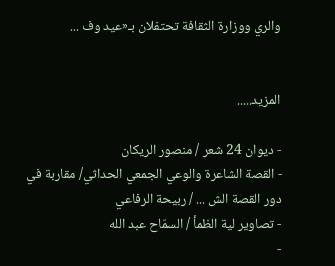والري ووزارة الثقافة تحتفلان بـ«عيد وف ...


المزيد.....

- ديوان 24 شعر / منصور الريكان
- القصة الشاعرة والوعي الجمعي الحداثي/ مقاربة في دور القصة الش ... / ربيحة الرفاعي
- تصاوير لية الظمأ / السمّاح عبد الله
-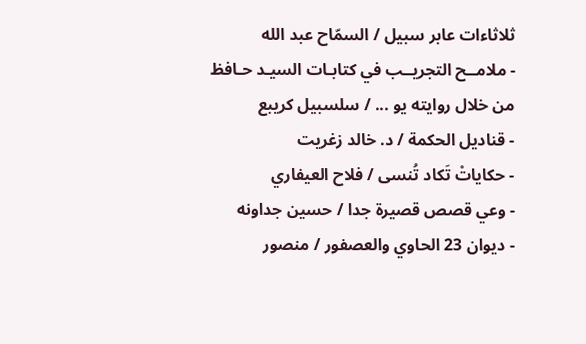ثلاثاءات عابر سبيل / السمّاح عبد الله
- ملامــح التجريــب في كتابـات السيـد حـافظ من خلال روايته يو ... / سلسبيل كريبع
- قناديل الحكمة / د. خالد زغريت
- حكاياتْ تَكاد تُنسى / فلاح العيفاري
- وعي قصص قصيرة جدا / حسين جداونه
- ديوان 23 الحاوي والعصفور / منصور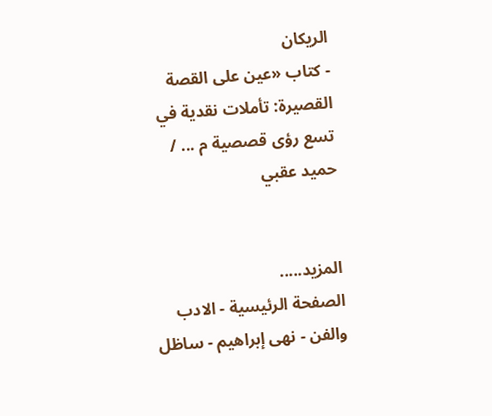الريكان
- كتاب «عين على القصة القصيرة: تأملات نقدية في تسع رؤى قصصية م ... / حميد عقبي


المزيد.....
الصفحة الرئيسية - الادب والفن - نهى إبراهيم - ساظل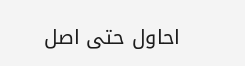احاول حتى اصل